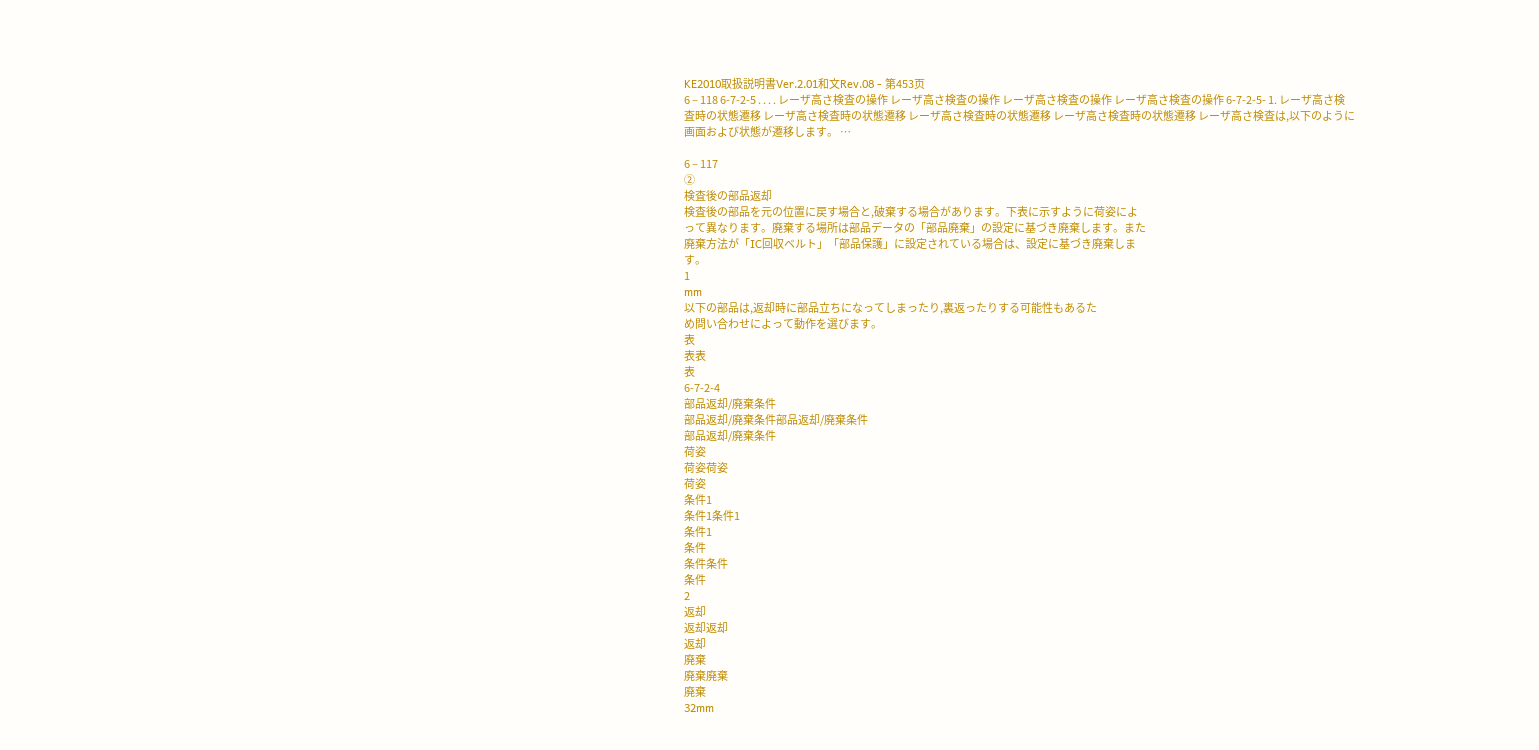KE2010取扱説明書Ver.2.01和文Rev.08 - 第453页
6 – 118 6-7-2-5 . . . . レーザ高さ検査の操作 レーザ高さ検査の操作 レーザ高さ検査の操作 レーザ高さ検査の操作 6-7-2-5- 1. レーザ高さ検査時の状態遷移 レーザ高さ検査時の状態遷移 レーザ高さ検査時の状態遷移 レーザ高さ検査時の状態遷移 レーザ高さ検査は,以下のように画面および状態が遷移します。 …

6 – 117
②
検査後の部品返却
検査後の部品を元の位置に戻す場合と,破棄する場合があります。下表に示すように荷姿によ
って異なります。廃棄する場所は部品データの「部品廃棄」の設定に基づき廃棄します。また
廃棄方法が「IC回収ベルト」「部品保護」に設定されている場合は、設定に基づき廃棄しま
す。
1
mm
以下の部品は,返却時に部品立ちになってしまったり,裏返ったりする可能性もあるた
め問い合わせによって動作を選びます。
表
表表
表
6-7-2-4
部品返却/廃棄条件
部品返却/廃棄条件部品返却/廃棄条件
部品返却/廃棄条件
荷姿
荷姿荷姿
荷姿
条件1
条件1条件1
条件1
条件
条件条件
条件
2
返却
返却返却
返却
廃棄
廃棄廃棄
廃棄
32mm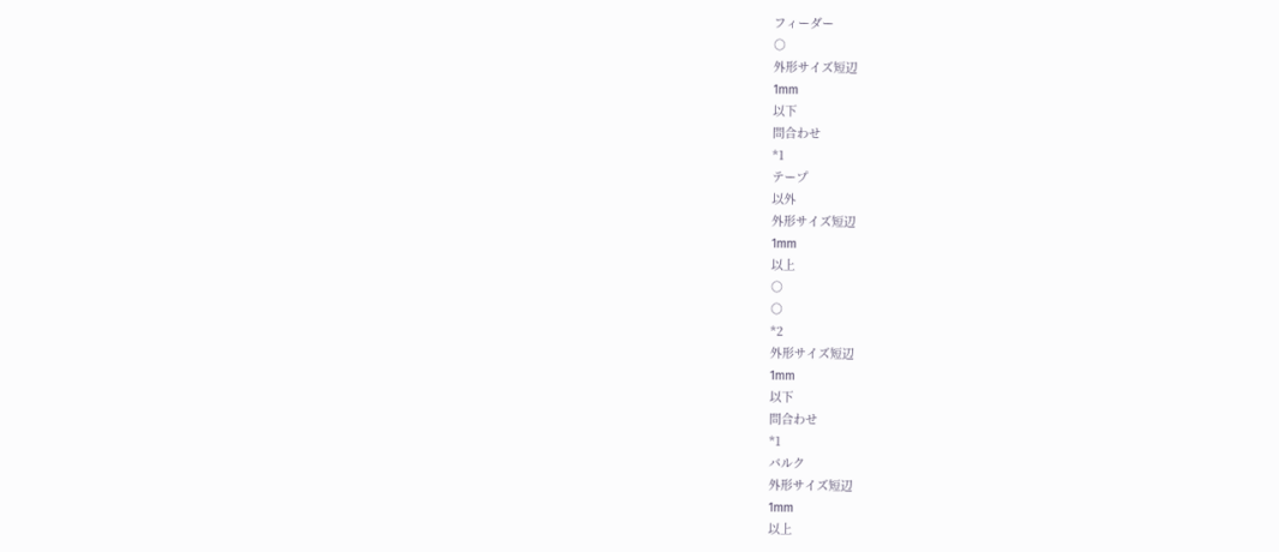フィーダー
○
外形サイズ短辺
1mm
以下
問合わせ
*1
テープ
以外
外形サイズ短辺
1mm
以上
○
○
*2
外形サイズ短辺
1mm
以下
問合わせ
*1
バルク
外形サイズ短辺
1mm
以上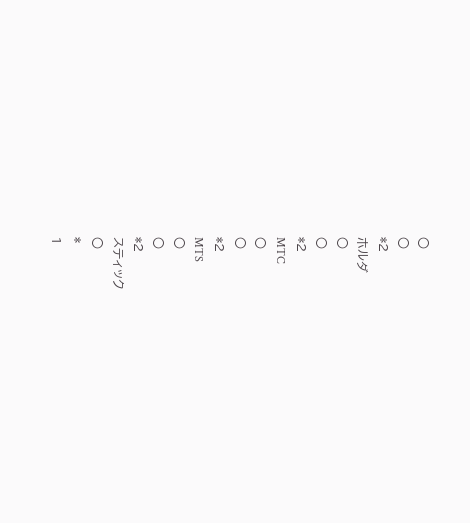○
○
*2
ホルダ
○
○
*2
MTC
○
○
*2
MTS
○
○
*2
スティック
○
*
1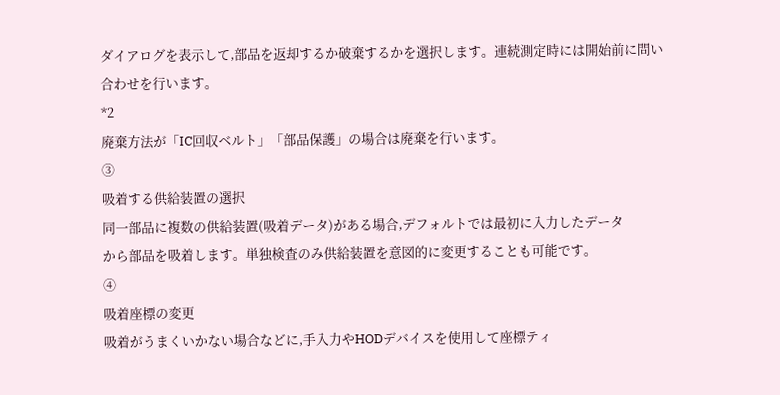ダイアログを表示して,部品を返却するか破棄するかを選択します。連続測定時には開始前に問い
合わせを行います。
*2
廃棄方法が「IC回収ベルト」「部品保護」の場合は廃棄を行います。
③
吸着する供給装置の選択
同一部品に複数の供給装置(吸着データ)がある場合,デフォルトでは最初に入力したデータ
から部品を吸着します。単独検査のみ供給装置を意図的に変更することも可能です。
④
吸着座標の変更
吸着がうまくいかない場合などに,手入力やHODデバイスを使用して座標ティ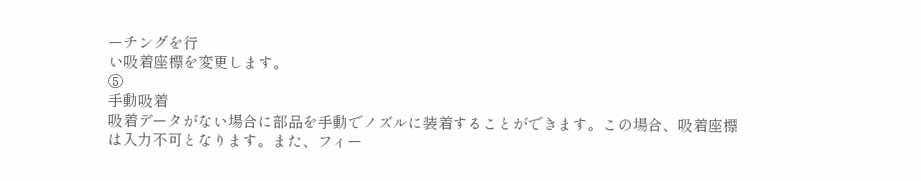ーチングを行
い吸着座標を変更します。
⑤
手動吸着
吸着データがない場合に部品を手動でノズルに装着することができます。この場合、吸着座標
は入力不可となります。また、フィー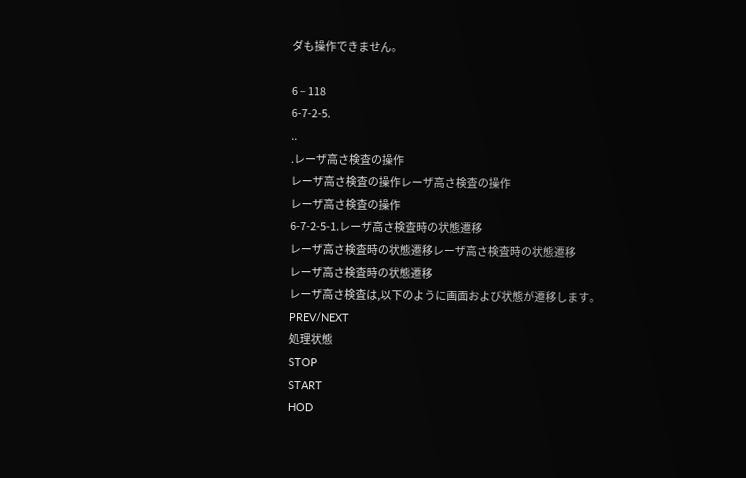ダも操作できません。

6 – 118
6-7-2-5.
..
.レーザ高さ検査の操作
レーザ高さ検査の操作レーザ高さ検査の操作
レーザ高さ検査の操作
6-7-2-5-1.レーザ高さ検査時の状態遷移
レーザ高さ検査時の状態遷移レーザ高さ検査時の状態遷移
レーザ高さ検査時の状態遷移
レーザ高さ検査は,以下のように画面および状態が遷移します。
PREV/NEXT
処理状態
STOP
START
HOD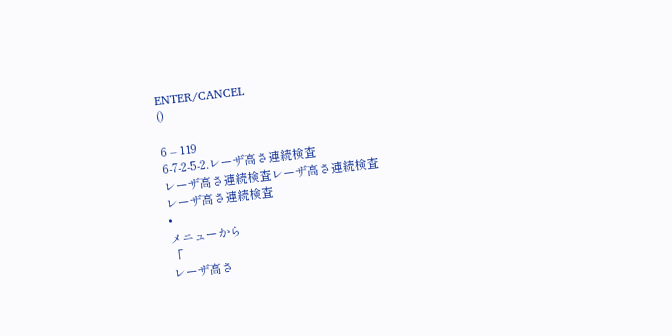ENTER/CANCEL
()

6 – 119
6-7-2-5-2.レーザ高さ連続検査
レーザ高さ連続検査レーザ高さ連続検査
レーザ高さ連続検査
•
メニューから
「
レーザ高さ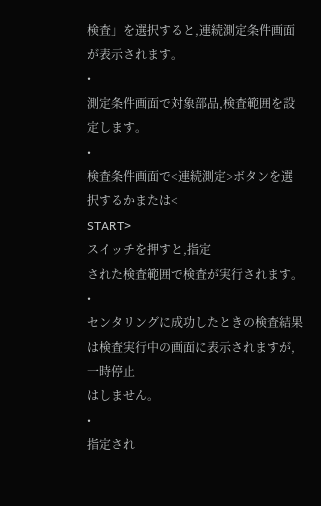検査」を選択すると,連続測定条件画面が表示されます。
•
測定条件画面で対象部品,検査範囲を設定します。
•
検査条件画面で<連続測定>ボタンを選択するかまたは<
START>
スイッチを押すと,指定
された検査範囲で検査が実行されます。
•
センタリングに成功したときの検査結果は検査実行中の画面に表示されますが,一時停止
はしません。
•
指定され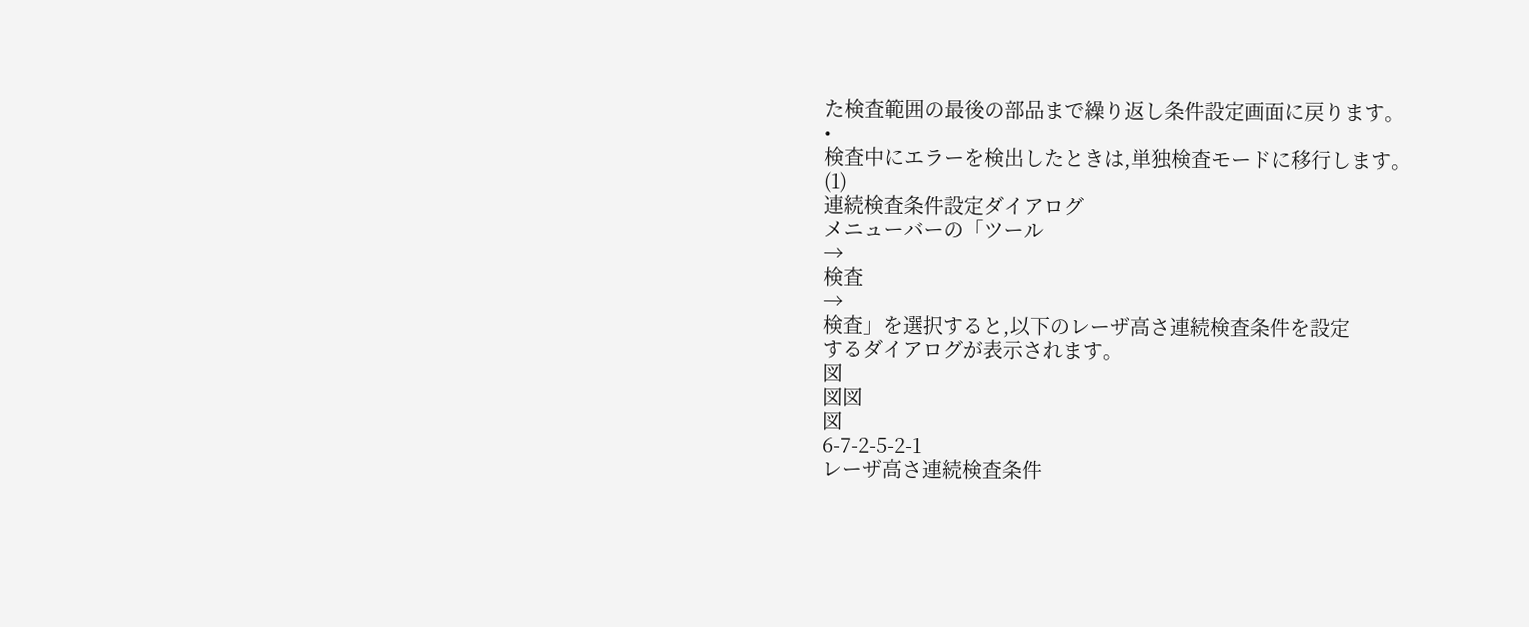た検査範囲の最後の部品まで繰り返し条件設定画面に戻ります。
•
検査中にエラーを検出したときは,単独検査モードに移行します。
(1)
連続検査条件設定ダイアログ
メニューバーの「ツール
→
検査
→
検査」を選択すると,以下のレーザ高さ連続検査条件を設定
するダイアログが表示されます。
図
図図
図
6-7-2-5-2-1
レーザ高さ連続検査条件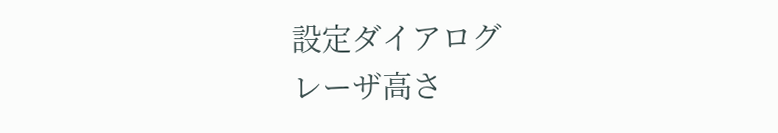設定ダイアログ
レーザ高さ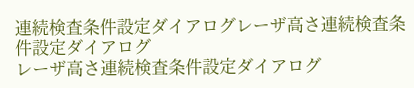連続検査条件設定ダイアログレーザ高さ連続検査条件設定ダイアログ
レーザ高さ連続検査条件設定ダイアログ